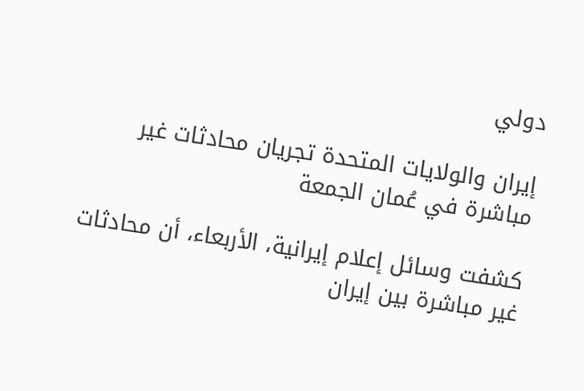دولي

إيران والولايات المتحدة تجريان محادثات غير مباشرة في عُمان الجمعة

كشفت وسائل إعلام إيرانية، الأربعاء، أن محادثات غير مباشرة بين إيران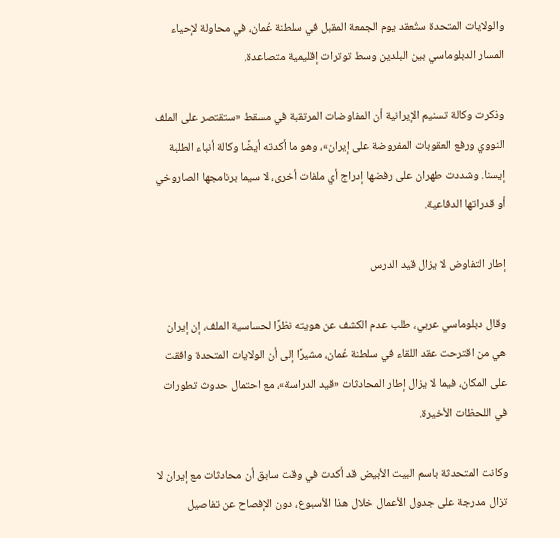والولايات المتحدة ستُعقد يوم الجمعة المقبل في سلطنة عُمان، في محاولة لإحياء المسار الدبلوماسي بين البلدين وسط توترات إقليمية متصاعدة.

وذكرت وكالة تسنيم الإيرانية أن المفاوضات المرتقبة في مسقط «ستقتصر على الملف النووي ورفع العقوبات المفروضة على إيران»، وهو ما أكدته أيضًا وكالة أنباء الطلبة إيسنا. وشددت طهران على رفضها إدراج أي ملفات أخرى، لا سيما برنامجها الصاروخي أو قدراتها الدفاعية.

إطار التفاوض لا يزال قيد الدرس

وقال دبلوماسي عربي، طلب عدم الكشف عن هويته نظرًا لحساسية الملف، إن إيران هي من اقترحت عقد اللقاء في سلطنة عُمان، مشيرًا إلى أن الولايات المتحدة وافقت على المكان، فيما لا يزال إطار المحادثات «قيد الدراسة»، مع احتمال حدوث تطورات في اللحظات الأخيرة.

وكانت المتحدثة باسم البيت الأبيض قد أكدت في وقت سابق أن محادثات مع إيران لا تزال مدرجة على جدول الأعمال خلال هذا الأسبوع، دون الإفصاح عن تفاصيل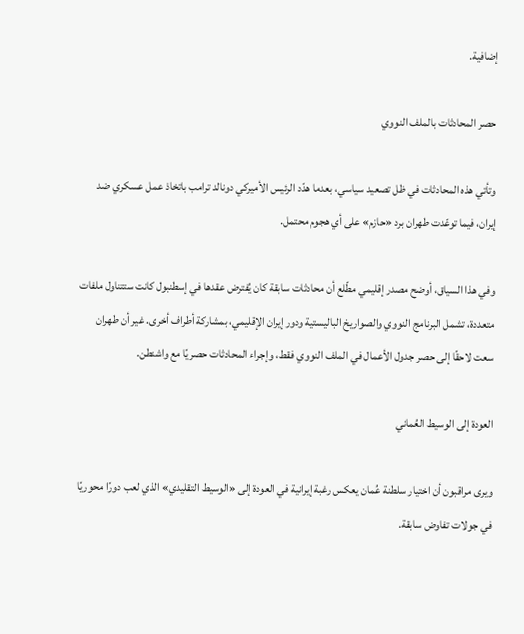إضافية.

حصر المحادثات بالملف النووي

وتأتي هذه المحادثات في ظل تصعيد سياسي، بعدما هدّد الرئيس الأميركي دونالد ترامب باتخاذ عمل عسكري ضد إيران، فيما توعّدت طهران برد «حازم» على أي هجوم محتمل.

وفي هذا السياق، أوضح مصدر إقليمي مطّلع أن محادثات سابقة كان يُفترض عقدها في إسطنبول كانت ستتناول ملفات متعددة، تشمل البرنامج النووي والصواريخ الباليستية ودور إيران الإقليمي، بمشاركة أطراف أخرى. غير أن طهران سعت لاحقًا إلى حصر جدول الأعمال في الملف النووي فقط، وإجراء المحادثات حصريًا مع واشنطن.

العودة إلى الوسيط العُماني

ويرى مراقبون أن اختيار سلطنة عُمان يعكس رغبة إيرانية في العودة إلى «الوسيط التقليدي» الذي لعب دورًا محوريًا في جولات تفاوض سابقة.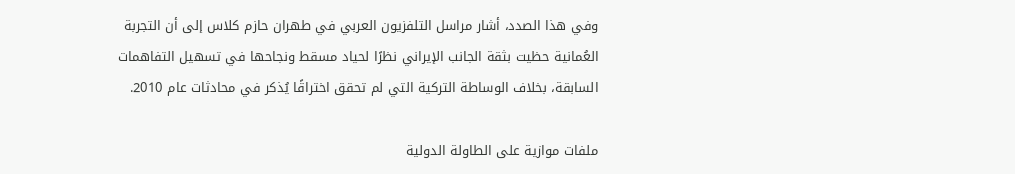وفي هذا الصدد، أشار مراسل التلفزيون العربي في طهران حازم كلاس إلى أن التجربة العُمانية حظيت بثقة الجانب الإيراني نظرًا لحياد مسقط ونجاحها في تسهيل التفاهمات السابقة، بخلاف الوساطة التركية التي لم تحقق اختراقًا يُذكر في محادثات عام 2010.

ملفات موازية على الطاولة الدولية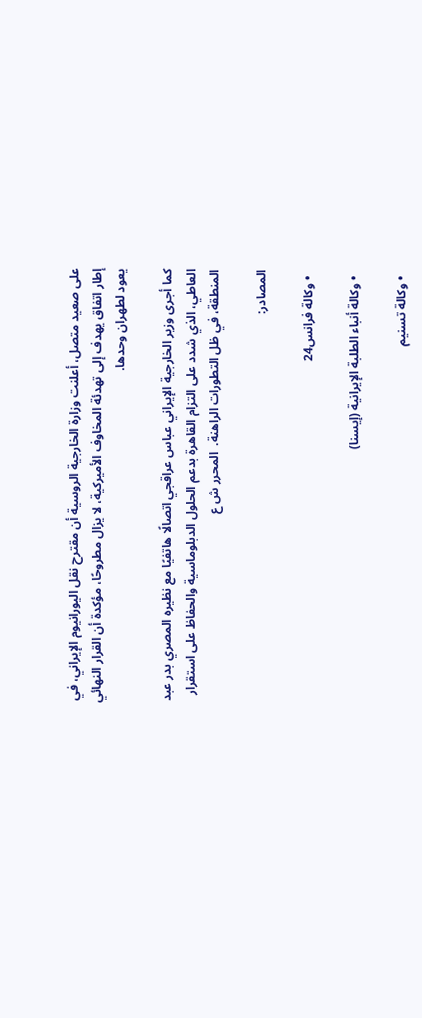على صعيد متصل، أعلنت وزارة الخارجية الروسية أن مقترح نقل اليورانيوم الإيراني، في إطار اتفاق يهدف إلى تهدئة المخاوف الأميركية، لا يزال مطروحًا، مؤكدة أن القرار النهائي يعود لطهران وحدها.

كما أجرى وزير الخارجية الإيراني عباس عراقجي اتصالًا هاتفيًا مع نظيره المصري بدر عبد العاطي، الذي شدد على التزام القاهرة بدعم الحلول الدبلوماسية والحفاظ على استقرار المنطقة، في ظل التطورات الراهنة.  المحرر ش ع

المصادر:

  • وكالة فرانس24

  • وكالة أنباء الطلبة الإيرانية (إيسنا)

  • وكالة تسنيم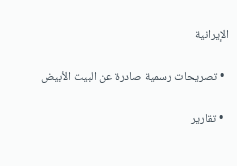الإيرانية

  • تصريحات رسمية صادرة عن البيت الأبيض

  • تقارير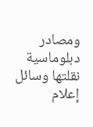ومصادر دبلوماسية نقلتها وسائل إعلام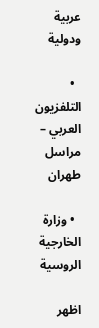عربية ودولية

  • التلفزيون العربي – مراسل طهران

  • وزارة الخارجية الروسية

اظهر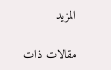المزيد

مقالات ذات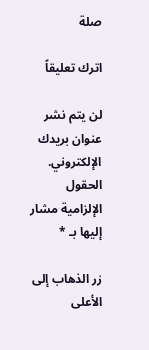صلة

اترك تعليقاً

لن يتم نشر عنوان بريدك الإلكتروني. الحقول الإلزامية مشار إليها بـ *

زر الذهاب إلى الأعلى